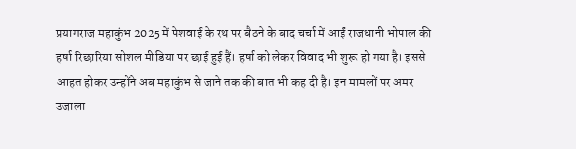प्रयागराज महाकुंभ 2025 में पेशवाई के रथ पर बैठने के बाद चर्चा में आईं राजधानी भोपाल की हर्षा रिछारिया सोशल मीडिया पर छाई हुई हैं। हर्षा को लेकर विवाद भी शुरू हो गया है। इससे आहत होकर उन्होंने अब महाकुंभ से जाने तक की बात भी कह दी है। इन मामलों पर अमर उजाला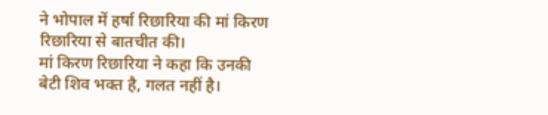ने भोपाल में हर्षा रिछारिया की मां किरण रिछारिया से बातचीत की।
मां किरण रिछारिया ने कहा कि उनकी बेटी शिव भक्त है, गलत नहीं है।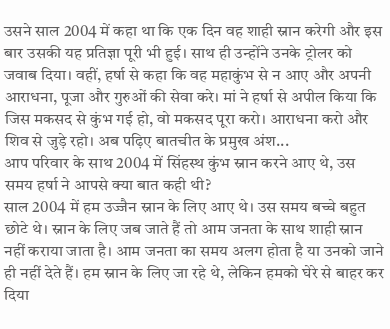उसने साल 2004 में कहा था कि एक दिन वह शाही स्नान करेगी और इस बार उसकी यह प्रतिज्ञा पूरी भी हुई। साथ ही उन्होंने उनके ट्रोलर को जवाब दिया। वहीं, हर्षा से कहा कि वह महाकुंभ से न आए और अपनी आराधना, पूजा और गुरुओं की सेवा करे। मां ने हर्षा से अपील किया कि जिस मकसद से कुंभ गई हो, वो मकसद पूरा करो। आराधना करो और शिव से जुड़े रहो। अब पढ़िए बातचीत के प्रमुख अंश...
आप परिवार के साथ 2004 में सिंहस्थ कुंभ स्नान करने आए थे, उस समय हर्षा ने आपसे क्या बात कही थी?
साल 2004 में हम उज्जैन स्नान के लिए आए थे। उस समय बच्चे बहुत छोटे थे। स्नान के लिए जब जाते हैं तो आम जनता के साथ शाही स्नान नहीं कराया जाता है। आम जनता का समय अलग होता है या उनको जाने ही नहीं देते हैं। हम स्नान के लिए जा रहे थे, लेकिन हमको घेरे से बाहर कर दिया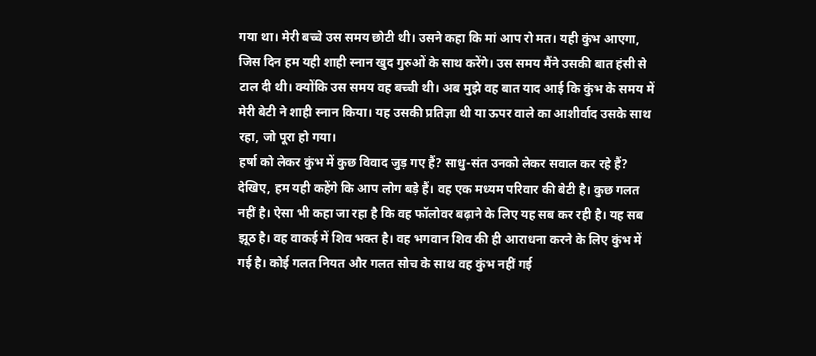गया था। मेरी बच्चे उस समय छोटी थी। उसने कहा कि मां आप रो मत। यही कुंभ आएगा, जिस दिन हम यही शाही स्नान खुद गुरुओं के साथ करेंगे। उस समय मैंने उसकी बात हंसी से टाल दी थी। क्योंकि उस समय वह बच्ची थी। अब मुझे वह बात याद आई कि कुंभ के समय में मेरी बेटी ने शाही स्नान किया। यह उसकी प्रतिज्ञा थी या ऊपर वाले का आशीर्वाद उसके साथ रहा, जो पूरा हो गया।
हर्षा को लेकर कुंभ में कुछ विवाद जुड़ गए हैं? साधु-संत उनको लेकर सवाल कर रहे हैं?
देखिए, हम यही कहेंगे कि आप लोग बड़े हैं। वह एक मध्यम परिवार की बेटी है। कुछ गलत नहीं है। ऐसा भी कहा जा रहा है कि वह फॉलोवर बढ़ाने के लिए यह सब कर रही है। यह सब झूठ है। वह वाकई में शिव भक्त है। वह भगवान शिव की ही आराधना करने के लिए कुंभ में गई है। कोई गलत नियत और गलत सोच के साथ वह कुंभ नहीं गई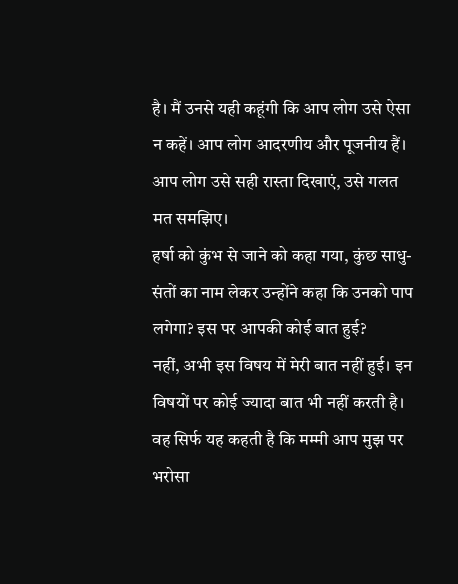है। मैं उनसे यही कहूंगी कि आप लोग उसे ऐसा न कहें। आप लोग आदरणीय और पूजनीय हैं। आप लोग उसे सही रास्ता दिखाएं, उसे गलत मत समझिए।
हर्षा को कुंभ से जाने को कहा गया, कुंछ साधु-संतों का नाम लेकर उन्होंने कहा कि उनको पाप लगेगा? इस पर आपकी कोई बात हुई?
नहीं, अभी इस विषय में मेरी बात नहीं हुई। इन विषयों पर कोई ज्यादा बात भी नहीं करती है। वह सिर्फ यह कहती है कि मम्मी आप मुझ पर भरोसा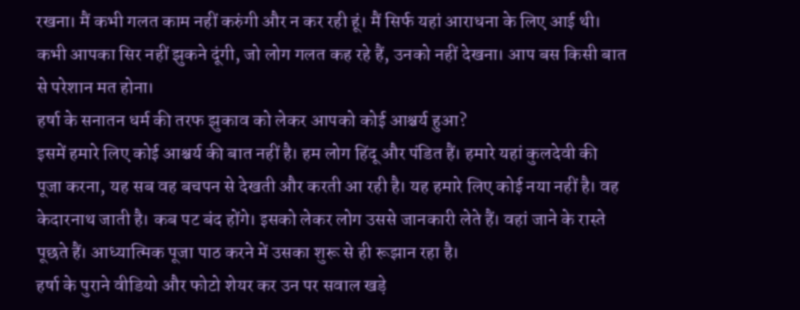रखना। मैं कभी गलत काम नहीं करुंगी और न कर रही हूं। मैं सिर्फ यहां आराधना के लिए आई थी। कभी आपका सिर नहीं झुकने दूंगी, जो लोग गलत कह रहे हैं, उनको नहीं देखना। आप बस किसी बात से परेशान मत होना।
हर्षा के सनातन धर्म की तरफ झुकाव को लेकर आपको कोई आश्चर्य हुआ?
इसमें हमारे लिए कोई आश्चर्य की बात नहीं है। हम लोग हिंदू और पंडित हैं। हमारे यहां कुलदेवी की पूजा करना, यह सब वह बचपन से देखती और करती आ रही है। यह हमारे लिए कोई नया नहीं है। वह केदारनाथ जाती है। कब पट बंद होंगे। इसको लेकर लोग उससे जानकारी लेते हैं। वहां जाने के रास्ते पूछते हैं। आध्यात्मिक पूजा पाठ करने में उसका शुरू से ही रूझान रहा है।
हर्षा के पुराने वीडियो और फोटो शेयर कर उन पर सवाल खड़े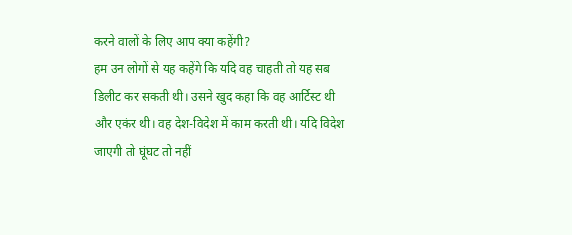करने वालों के लिए आप क्या कहेंगी?
हम उन लोगों से यह कहेंगे कि यदि वह चाहती तो यह सब डिलीट कर सकती थी। उसने खुद कहा कि वह आर्टिस्ट थी और एकंर थी। वह देश-विदेश में काम करती थी। यदि विदेश जाएगी तो घूंघट तो नहीं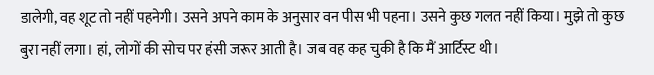डालेगी, वह शूट तो नहीं पहनेगी। उसने अपने काम के अनुसार वन पीस भी पहना। उसने कुछ गलत नहीं किया। मुझे तो कुछ बुरा नहीं लगा। हां, लोगों की सोच पर हंसी जरूर आती है। जब वह कह चुकी है कि मैं आर्टिस्ट थी।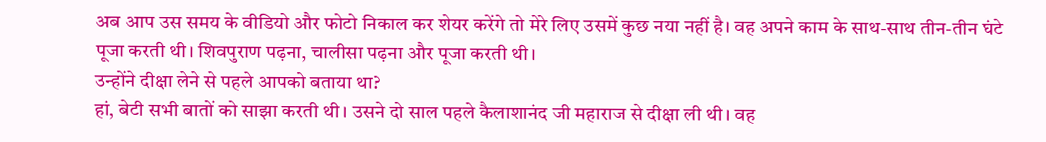अब आप उस समय के वीडियो और फोटो निकाल कर शेयर करेंगे तो मेरे लिए उसमें कुछ नया नहीं है। वह अपने काम के साथ-साथ तीन-तीन घंटे पूजा करती थी। शिवपुराण पढ़ना, चालीसा पढ़ना और पूजा करती थी।
उन्होंने दीक्षा लेने से पहले आपको बताया था?
हां, बेटी सभी बातों को साझा करती थी। उसने दो साल पहले कैलाशानंद जी महाराज से दीक्षा ली थी। वह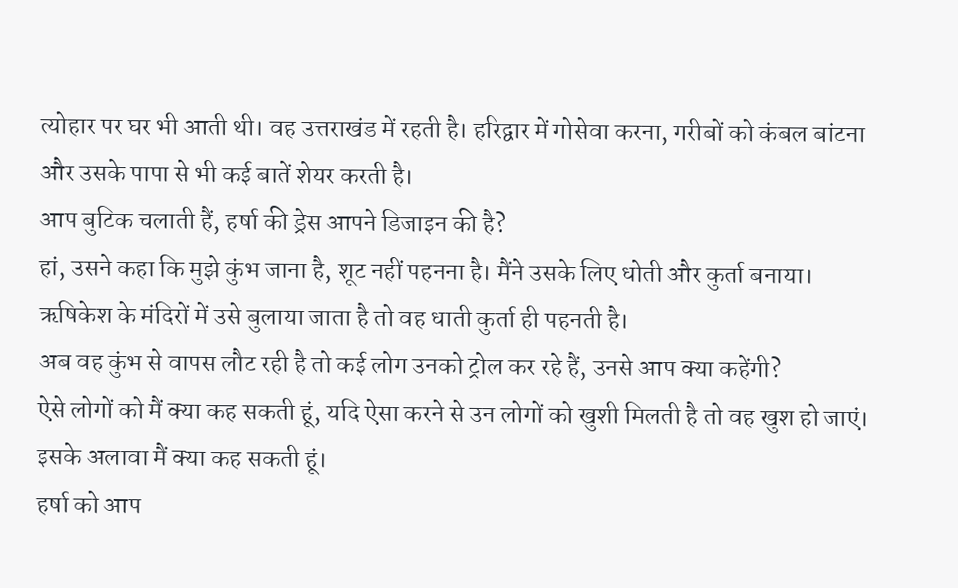त्योहार पर घर भी आती थी। वह उत्तराखंड में रहती है। हरिद्वार में गोसेवा करना, गरीबों को कंबल बांटना और उसके पापा से भी कई बातें शेयर करती है।
आप बुटिक चलाती हैं, हर्षा की ड्रेस आपने डिजाइन की है?
हां, उसने कहा कि मुझे कुंभ जाना है, शूट नहीं पहनना है। मैंने उसके लिए धोती और कुर्ता बनाया। ऋषिकेश के मंदिरों में उसे बुलाया जाता है तो वह धाती कुर्ता ही पहनती है।
अब वह कुंभ से वापस लौट रही है तो कई लोग उनको ट्रोल कर रहे हैं, उनसे आप क्या कहेंगी?
ऐसे लोगों को मैं क्या कह सकती हूं, यदि ऐसा करने से उन लोगों को खुशी मिलती है तो वह खुश हो जाएं। इसके अलावा मैं क्या कह सकती हूं।
हर्षा को आप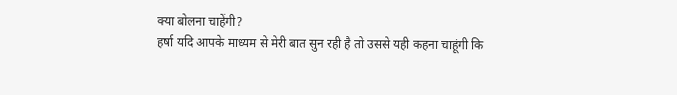क्या बोलना चाहेंगी?
हर्षा यदि आपके माध्यम से मेरी बात सुन रही है तो उससे यही कहना चाहूंगी कि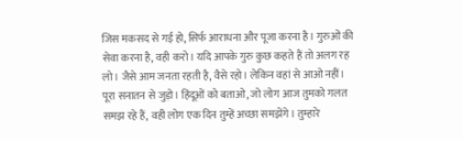जिस मकसद से गई हो, सिर्फ आराधना और पूजा करना है। गुरुओं की सेवा करना है, वही करो। यदि आपके गुरु कुछ कहते हैं तो अलग रह लो। जैसे आम जनता रहती है, वैसे रहो। लेकिन वहां से आओ नहीं। पूरा सनातन से जुड़ो। हिंदूओं को बताओ, जो लोग आज तुमको गलत समझ रहे हैं, वही लोग एक दिन तुम्हें अच्छा समझेंगे। तुम्हारे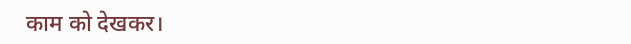काम को देखकर।